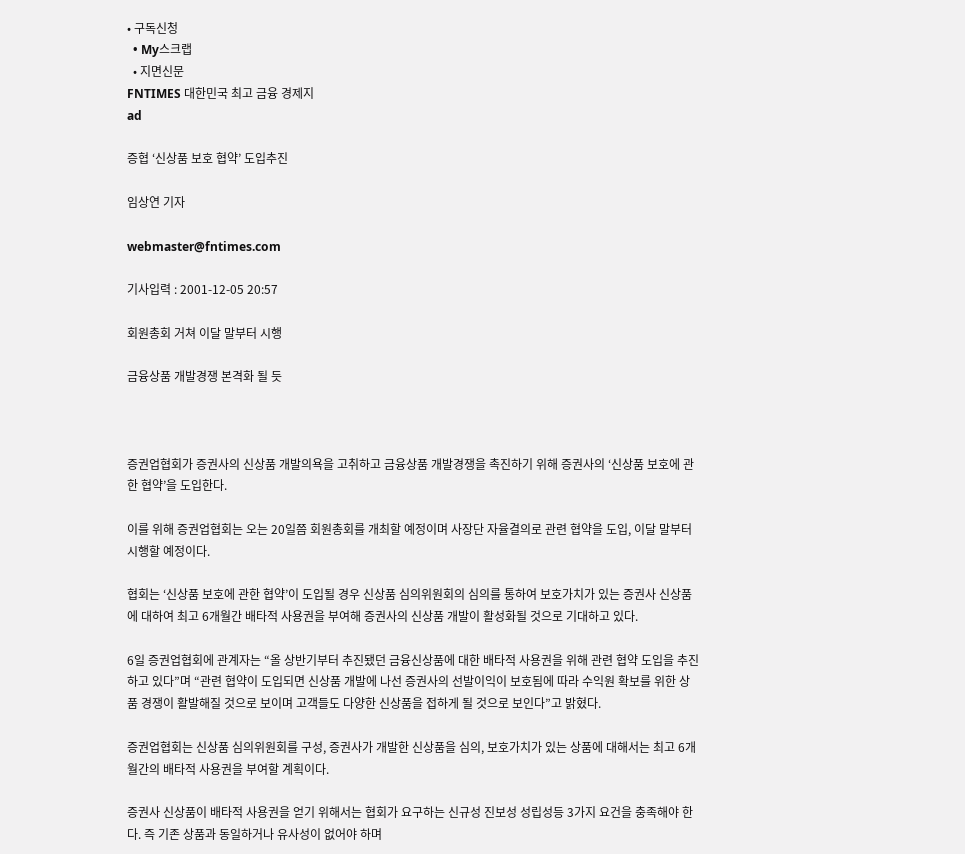• 구독신청
  • My스크랩
  • 지면신문
FNTIMES 대한민국 최고 금융 경제지
ad

증협 ‘신상품 보호 협약’ 도입추진

임상연 기자

webmaster@fntimes.com

기사입력 : 2001-12-05 20:57

회원총회 거쳐 이달 말부터 시행

금융상품 개발경쟁 본격화 될 듯



증권업협회가 증권사의 신상품 개발의욕을 고취하고 금융상품 개발경쟁을 촉진하기 위해 증권사의 ‘신상품 보호에 관한 협약’을 도입한다.

이를 위해 증권업협회는 오는 20일쯤 회원총회를 개최할 예정이며 사장단 자율결의로 관련 협약을 도입, 이달 말부터 시행할 예정이다.

협회는 ‘신상품 보호에 관한 협약’이 도입될 경우 신상품 심의위원회의 심의를 통하여 보호가치가 있는 증권사 신상품에 대하여 최고 6개월간 배타적 사용권을 부여해 증권사의 신상품 개발이 활성화될 것으로 기대하고 있다.

6일 증권업협회에 관계자는 “올 상반기부터 추진됐던 금융신상품에 대한 배타적 사용권을 위해 관련 협약 도입을 추진하고 있다”며 “관련 협약이 도입되면 신상품 개발에 나선 증권사의 선발이익이 보호됨에 따라 수익원 확보를 위한 상품 경쟁이 활발해질 것으로 보이며 고객들도 다양한 신상품을 접하게 될 것으로 보인다”고 밝혔다.

증권업협회는 신상품 심의위원회를 구성, 증권사가 개발한 신상품을 심의, 보호가치가 있는 상품에 대해서는 최고 6개월간의 배타적 사용권을 부여할 계획이다.

증권사 신상품이 배타적 사용권을 얻기 위해서는 협회가 요구하는 신규성 진보성 성립성등 3가지 요건을 충족해야 한다. 즉 기존 상품과 동일하거나 유사성이 없어야 하며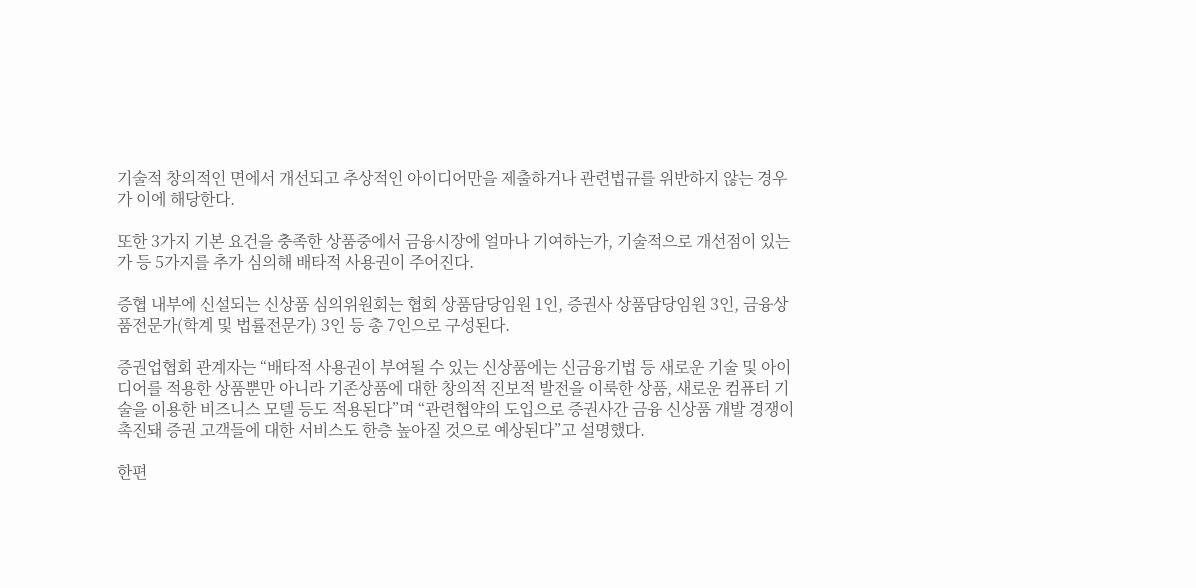기술적 창의적인 면에서 개선되고 추상적인 아이디어만을 제출하거나 관련법규를 위반하지 않는 경우가 이에 해당한다.

또한 3가지 기본 요건을 충족한 상품중에서 금융시장에 얼마나 기여하는가, 기술적으로 개선점이 있는가 등 5가지를 추가 심의해 배타적 사용권이 주어진다.

증협 내부에 신설되는 신상품 심의위원회는 협회 상품담당임원 1인, 증권사 상품담당임원 3인, 금융상품전문가(학계 및 법률전문가) 3인 등 총 7인으로 구성된다.

증권업협회 관계자는 “배타적 사용권이 부여될 수 있는 신상품에는 신금융기법 등 새로운 기술 및 아이디어를 적용한 상품뿐만 아니라 기존상품에 대한 창의적 진보적 발전을 이룩한 상품, 새로운 컴퓨터 기술을 이용한 비즈니스 모델 등도 적용된다”며 “관련협약의 도입으로 증권사간 금융 신상품 개발 경쟁이 촉진돼 증권 고객들에 대한 서비스도 한층 높아질 것으로 예상된다”고 설명했다.

한편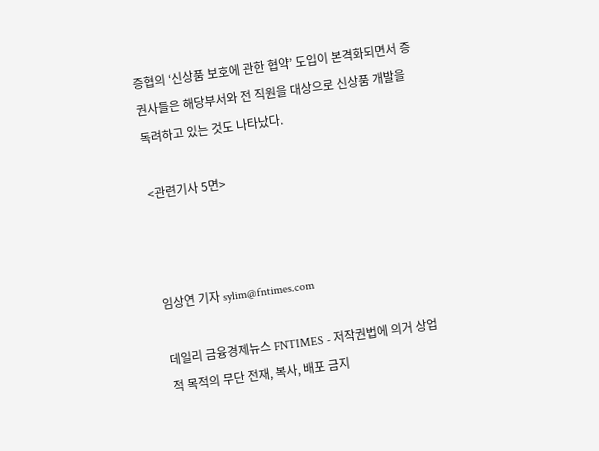증협의 ‘신상품 보호에 관한 협약’ 도입이 본격화되면서 증권사들은 해당부서와 전 직원을 대상으로 신상품 개발을 독려하고 있는 것도 나타났다.

<관련기사 5면>



임상연 기자 sylim@fntimes.com

데일리 금융경제뉴스 FNTIMES - 저작권법에 의거 상업적 목적의 무단 전재, 복사, 배포 금지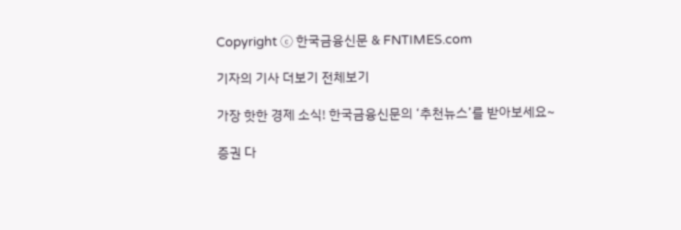Copyright ⓒ 한국금융신문 & FNTIMES.com

기자의 기사 더보기 전체보기

가장 핫한 경제 소식! 한국금융신문의 ‘추천뉴스’를 받아보세요~

증권 다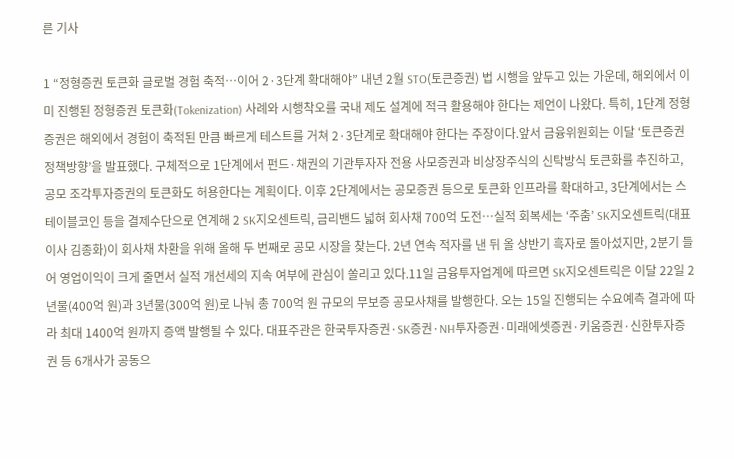른 기사

1 “정형증권 토큰화 글로벌 경험 축적…이어 2·3단계 확대해야” 내년 2월 STO(토큰증권) 법 시행을 앞두고 있는 가운데, 해외에서 이미 진행된 정형증권 토큰화(Tokenization) 사례와 시행착오를 국내 제도 설계에 적극 활용해야 한다는 제언이 나왔다. 특히, 1단계 정형증권은 해외에서 경험이 축적된 만큼 빠르게 테스트를 거쳐 2·3단계로 확대해야 한다는 주장이다.앞서 금융위원회는 이달 ‘토큰증권 정책방향’을 발표했다. 구체적으로 1단계에서 펀드·채권의 기관투자자 전용 사모증권과 비상장주식의 신탁방식 토큰화를 추진하고, 공모 조각투자증권의 토큰화도 허용한다는 계획이다. 이후 2단계에서는 공모증권 등으로 토큰화 인프라를 확대하고, 3단계에서는 스테이블코인 등을 결제수단으로 연계해 2 SK지오센트릭, 금리밴드 넓혀 회사채 700억 도전…실적 회복세는 ‘주춤’ SK지오센트릭(대표이사 김종화)이 회사채 차환을 위해 올해 두 번째로 공모 시장을 찾는다. 2년 연속 적자를 낸 뒤 올 상반기 흑자로 돌아섰지만, 2분기 들어 영업이익이 크게 줄면서 실적 개선세의 지속 여부에 관심이 쏠리고 있다.11일 금융투자업계에 따르면 SK지오센트릭은 이달 22일 2년물(400억 원)과 3년물(300억 원)로 나눠 총 700억 원 규모의 무보증 공모사채를 발행한다. 오는 15일 진행되는 수요예측 결과에 따라 최대 1400억 원까지 증액 발행될 수 있다. 대표주관은 한국투자증권·SK증권·NH투자증권·미래에셋증권·키움증권·신한투자증권 등 6개사가 공동으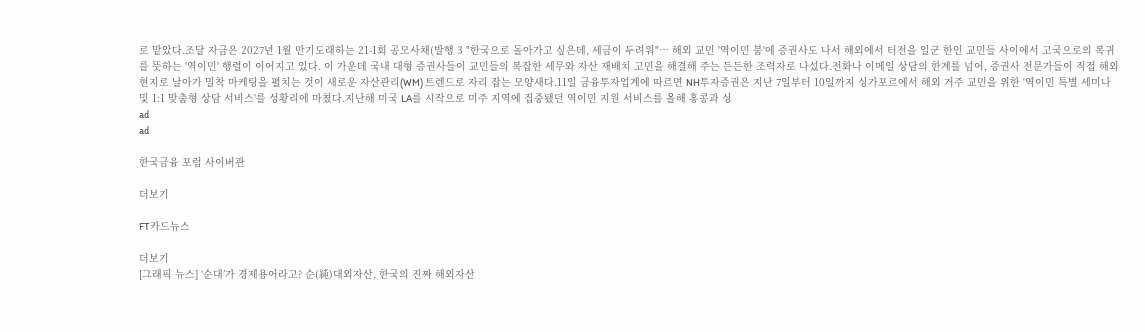로 맡았다.조달 자금은 2027년 1월 만기도래하는 21-1회 공모사채(발행 3 "한국으로 돌아가고 싶은데, 세금이 두려워"… 해외 교민 '역이민 붐'에 증권사도 나서 해외에서 터전을 일군 한인 교민들 사이에서 고국으로의 복귀를 뜻하는 '역이민' 행렬이 이어지고 있다. 이 가운데 국내 대형 증권사들이 교민들의 복잡한 세무와 자산 재배치 고민을 해결해 주는 든든한 조력자로 나섰다.전화나 이메일 상담의 한계를 넘어, 증권사 전문가들이 직접 해외 현지로 날아가 밀착 마케팅을 펼치는 것이 새로운 자산관리(WM) 트렌드로 자리 잡는 모양새다.11일 금융투자업계에 따르면 NH투자증권은 지난 7일부터 10일까지 싱가포르에서 해외 거주 교민을 위한 '역이민 특별 세미나 및 1:1 맞춤형 상담 서비스'를 성황리에 마쳤다.지난해 미국 LA를 시작으로 미주 지역에 집중됐던 역이민 지원 서비스를 올해 홍콩과 싱
ad
ad

한국금융 포럼 사이버관

더보기

FT카드뉴스

더보기
[그래픽 뉴스] ‘순대’가 경제용어라고? 순(純)대외자산, 한국의 진짜 해외자산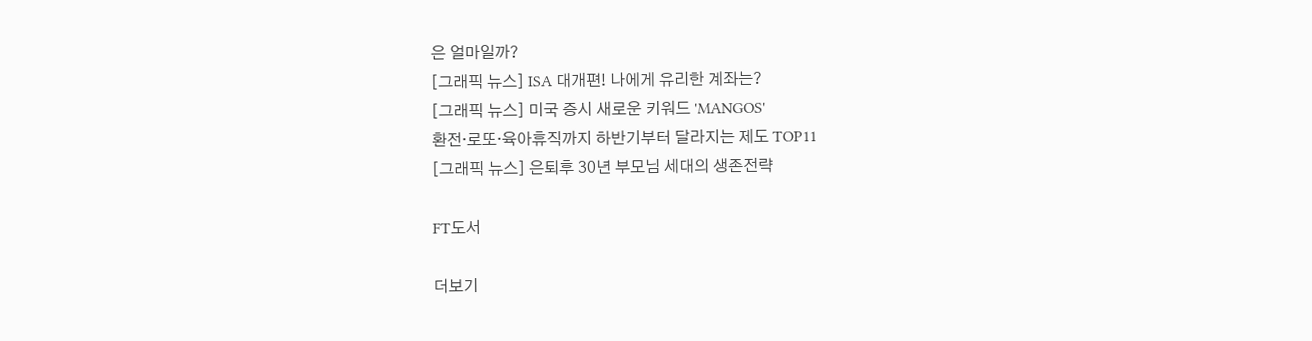은 얼마일까?
[그래픽 뉴스] ISA 대개편! 나에게 유리한 계좌는?
[그래픽 뉴스] 미국 증시 새로운 키워드 'MANGOS'
환전·로또·육아휴직까지 하반기부터 달라지는 제도 TOP11
[그래픽 뉴스] 은퇴후 30년 부모님 세대의 생존전략

FT도서

더보기